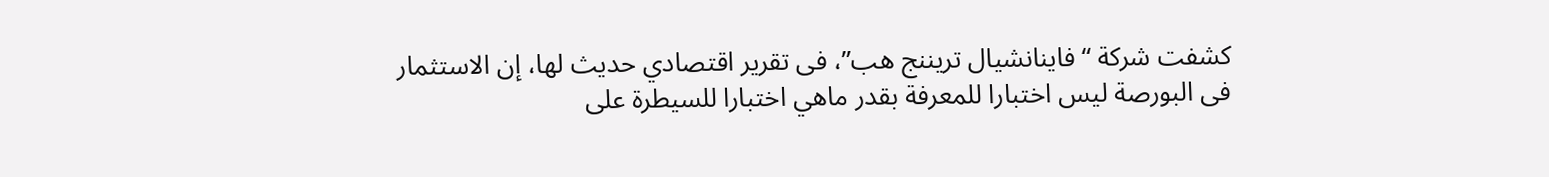كشفت شركة “فاينانشيال تريننج هب”، فى تقرير اقتصادي حديث لها، إن الاستثمار فى البورصة ليس اختبارا للمعرفة بقدر ماهي اختبارا للسيطرة على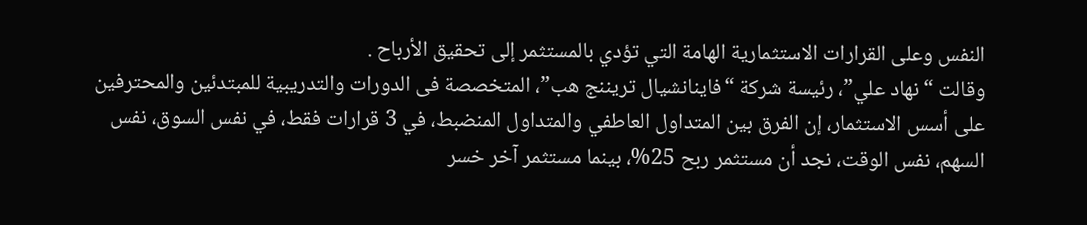النفس وعلى القرارات الاستثمارية الهامة التي تؤدي بالمستثمر إلى تحقيق الأرباح .
وقالت “نهاد علي”، رئيسة شركة “فاينانشيال تريننج هب”، المتخصصة فى الدورات والتدريبية للمبتدئين والمحترفين على أسس الاستثمار، إن الفرق بين المتداول العاطفي والمتداول المنضبط، في 3 قرارات فقط، في نفس السوق، نفس السهم، نفس الوقت، نجد أن مستثمر ربح 25%، بينما مستثمر آخر خسر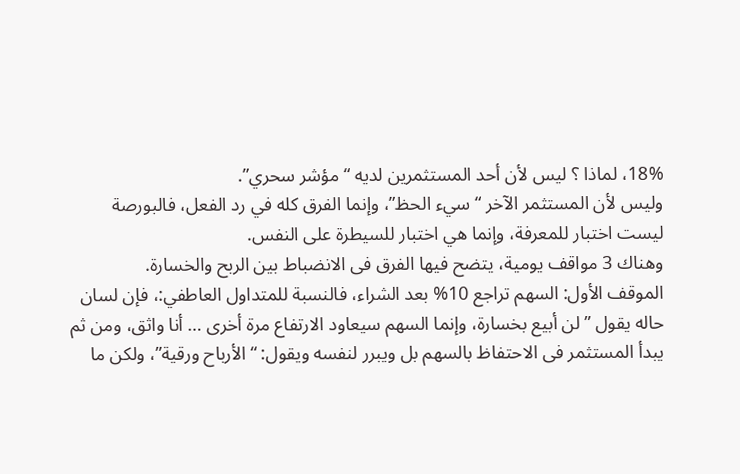18%، لماذا ؟ ليس لأن أحد المستثمرين لديه “مؤشر سحري”.
وليس لأن المستثمر الآخر “سيء الحظ”، وإنما الفرق كله في رد الفعل، فالبورصة ليست اختبار للمعرفة، وإنما هي اختبار للسيطرة على النفس.
وهناك 3 مواقف يومية، يتضح فيها الفرق فى الانضباط بين الربح والخسارة.
الموقف الأول: السهم تراجع 10% بعد الشراء، فالنسبة للمتداول العاطفي:، فإن لسان حاله يقول ” لن أبيع بخسارة، وإنما السهم سيعاود الارتفاع مرة أخرى … أنا واثق، ومن ثم يبدأ المستثمر فى الاحتفاظ بالسهم بل ويبرر لنفسه ويقول: “الأرباح ورقية”، ولكن ما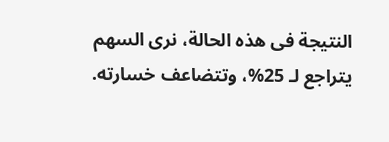النتيجة فى هذه الحالة، نرى السهم يتراجع لـ 25%، وتتضاعف خسارته.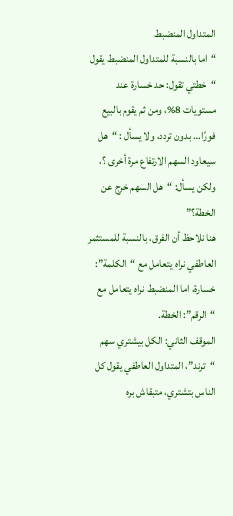المتداول المنضبط
“اما بالنسبة للمتداول المنضبط يقول “خطتي تقول: حد خسارة عند مستويات 8%، ومن ثم يقوم بالبيع فورًا… بدون تردد، ولا يسأل : “هل سيعاود السهم الارتفاع مرة أخرى ؟، ولكن يسأل: “هل السهم خرج عن الخطة؟”
هنا نلاحظ أن الفرق، بالنسبة للمستثمر العاطفي نراه يتعامل مع “الكلمة”: خسارة، اما المنضبط نراه يتعامل مع “الرقم”: الخطة.
الموقف الثاني: الكل بيشتري سهم “ترند”، المتداول العاطفي يقول كل الناس بتشتري، متبقاش بره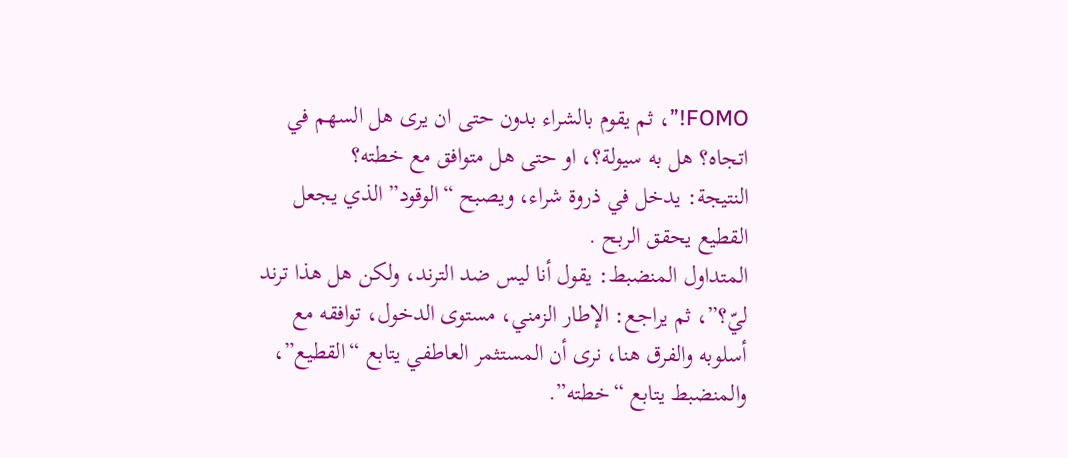FOMO!”، ثم يقوم بالشراء بدون حتى ان يرى هل السهم في اتجاه؟ هل به سيولة؟، او حتى هل متوافق مع خطته؟
النتيجة: يدخل في ذروة شراء، ويصبح “الوقود” الذي يجعل القطيع يحقق الربح .
المتداول المنضبط: يقول أنا ليس ضد الترند، ولكن هل هذا ترند ليّ؟”، ثم يراجع: الإطار الزمني، مستوى الدخول، توافقه مع أسلوبه والفرق هنا، نرى أن المستثمر العاطفي يتابع “القطيع”، والمنضبط يتابع “خطته”.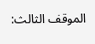الموقف الثالث: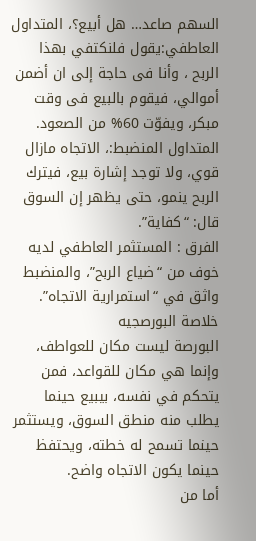السهم صاعد… هل أبيع؟، المتداول العاطفي:يقول فلنكتفي بهذا الربح ، وأنا فى حاجة إلى ان أضمن أموالي، فيقوم بالبيع فى وقت مبكر، ويفوّت 60% من الصعود.
المتداول المنضبط:، الاتجاه مازال قوي، ولا توجد إشارة بيع، فيترك الربح ينمو، حتى يظهر إن السوق قال: “كفاية”.
الفرق : المستثمر العاطفي لديه خوف من “ضياع الربح”، والمنضبط واثق في “استمرارية الاتجاه”.
خلاصة البورصجيه
البورصة ليست مكان للعواطف، وإنما هي مكان للقواعد، فمن يتحكم في نفسه، بيبيع حينما يطلب منه منطق السوق، ويستثمر حينما تسمح له خطته، ويحتفظ حينما يكون الاتجاه واضح.
أما من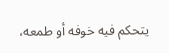يتحكم فيه خوفه أو طمعه،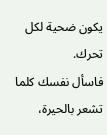يكون ضحية لكل تحرك.
فاسأل نفسك كلما تشعر بالحيرة،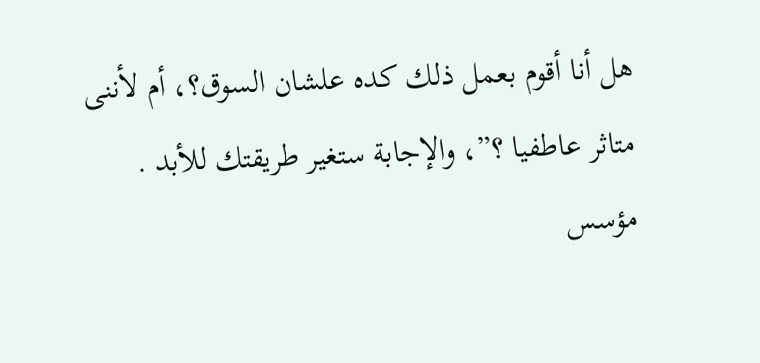هل أنا أقوم بعمل ذلك كده علشان السوق؟، أم لأننى متاثر عاطفيا ؟”، والإجابة ستغير طريقتك للأبد .
مؤسس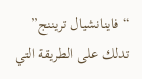“فاينانشيال تريننج” تدلك على الطريقة التي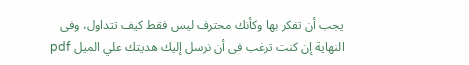يجب أن تفكر بها وكأنك محترف ليس فقط كيف تتداول، وفى النهاية إن كنت ترغب فى أن نرسل إليك هديتك علي الميل pdf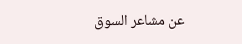عن مشاعر السوق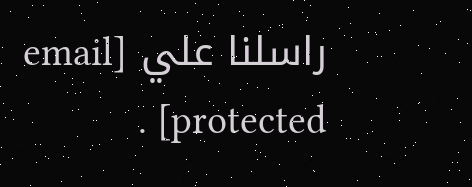راسلنا علي [email protected] .